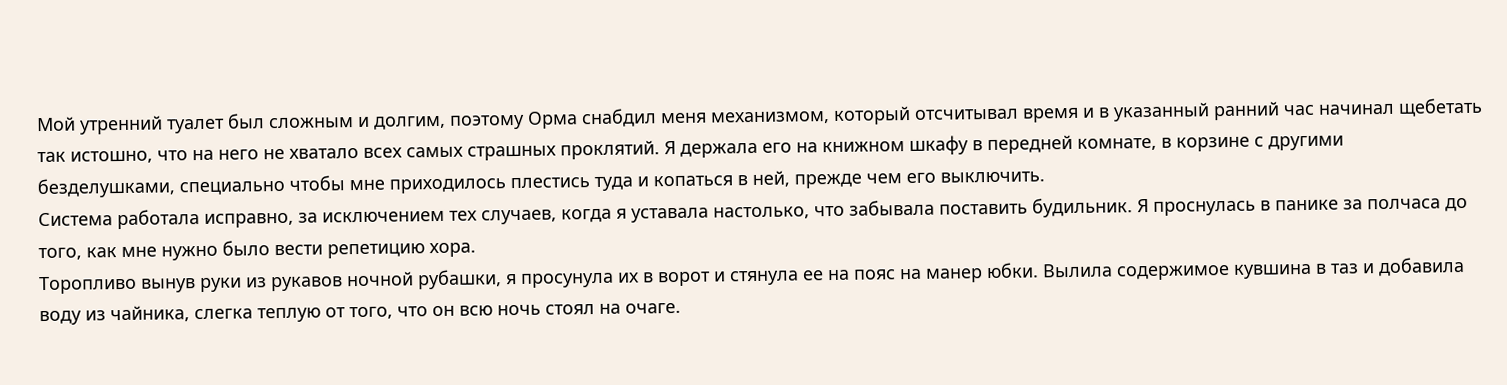Мой утренний туалет был сложным и долгим, поэтому Орма снабдил меня механизмом, который отсчитывал время и в указанный ранний час начинал щебетать так истошно, что на него не хватало всех самых страшных проклятий. Я держала его на книжном шкафу в передней комнате, в корзине с другими безделушками, специально чтобы мне приходилось плестись туда и копаться в ней, прежде чем его выключить.
Система работала исправно, за исключением тех случаев, когда я уставала настолько, что забывала поставить будильник. Я проснулась в панике за полчаса до того, как мне нужно было вести репетицию хора.
Торопливо вынув руки из рукавов ночной рубашки, я просунула их в ворот и стянула ее на пояс на манер юбки. Вылила содержимое кувшина в таз и добавила воду из чайника, слегка теплую от того, что он всю ночь стоял на очаге.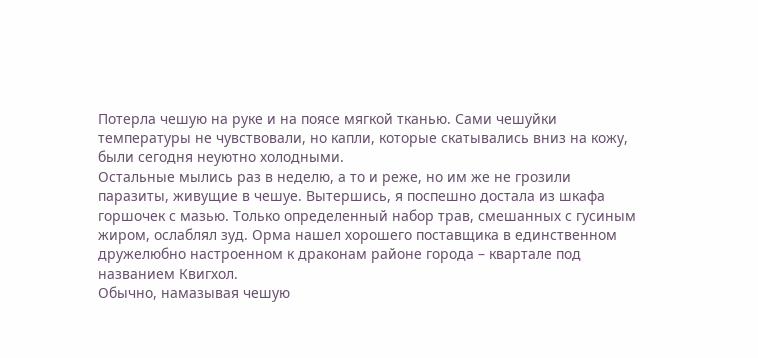Потерла чешую на руке и на поясе мягкой тканью. Сами чешуйки температуры не чувствовали, но капли, которые скатывались вниз на кожу, были сегодня неуютно холодными.
Остальные мылись раз в неделю, а то и реже, но им же не грозили паразиты, живущие в чешуе. Вытершись, я поспешно достала из шкафа горшочек с мазью. Только определенный набор трав, смешанных с гусиным жиром, ослаблял зуд. Орма нашел хорошего поставщика в единственном дружелюбно настроенном к драконам районе города – квартале под названием Квигхол.
Обычно, намазывая чешую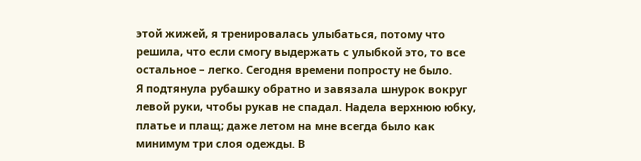этой жижей, я тренировалась улыбаться, потому что решила, что если смогу выдержать с улыбкой это, то все остальное – легко. Сегодня времени попросту не было.
Я подтянула рубашку обратно и завязала шнурок вокруг левой руки, чтобы рукав не спадал. Надела верхнюю юбку, платье и плащ; даже летом на мне всегда было как минимум три слоя одежды. В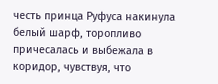честь принца Руфуса накинула белый шарф, торопливо причесалась и выбежала в коридор, чувствуя, что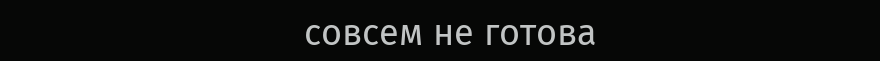совсем не готова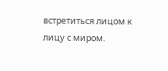встретиться лицом к лицу с миром.